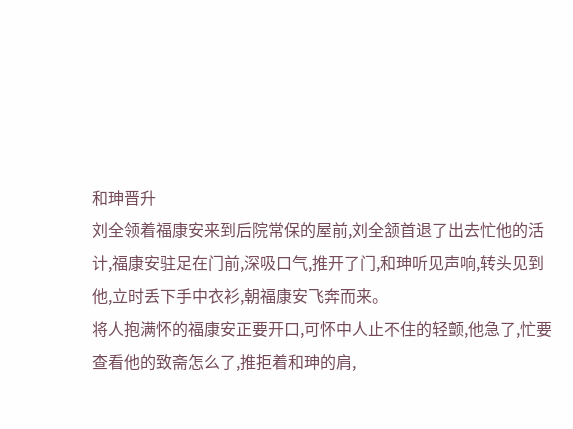和珅晋升
刘全领着福康安来到后院常保的屋前,刘全颔首退了出去忙他的活计,福康安驻足在门前,深吸口气,推开了门,和珅听见声响,转头见到他,立时丢下手中衣衫,朝福康安飞奔而来。
将人抱满怀的福康安正要开口,可怀中人止不住的轻颤,他急了,忙要查看他的致斋怎么了,推拒着和珅的肩,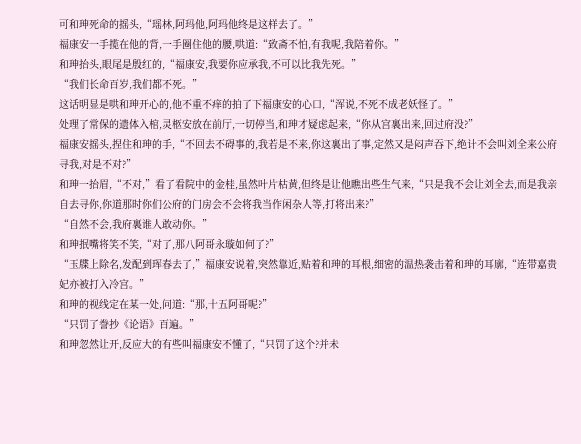可和珅死命的摇头,“瑶林,阿玛他,阿玛他终是这样去了。”
福康安一手揽在他的背,一手圈住他的腰,哄道:“致斋不怕,有我呢,我陪着你。”
和珅抬头,眼尾是殷红的,“福康安,我要你应承我,不可以比我先死。”
“我们长命百岁,我们都不死。”
这话明显是哄和珅开心的,他不重不痒的拍了下福康安的心口,“浑说,不死不成老妖怪了。”
处理了常保的遗体入棺,灵柩安放在前厅,一切停当,和珅才疑虑起来,“你从宫裏出来,回过府没?”
福康安摇头,捏住和珅的手,“不回去不碍事的,我若是不来,你这裏出了事,定然又是闷声吞下,绝计不会叫刘全来公府寻我,对是不对?”
和珅一抬眉,“不对,”看了看院中的金桂,虽然叶片枯黄,但终是让他瞧出些生气来,“只是我不会让刘全去,而是我亲自去寻你,你道那时你们公府的门房会不会将我当作闲杂人等,打将出来?”
“自然不会,我府裏谁人敢动你。”
和珅抿嘴将笑不笑,“对了,那八阿哥永璇如何了?”
“玉牒上除名,发配到珲春去了,”福康安说着,突然靠近,贴着和珅的耳根,细密的温热袭击着和珅的耳廓,“连带嘉贵妃亦被打入冷宫。”
和珅的视线定在某一处,问道:“那,十五阿哥呢?”
“只罚了誊抄《论语》百遍。”
和珅忽然让开,反应大的有些叫福康安不懂了,“只罚了这个?并未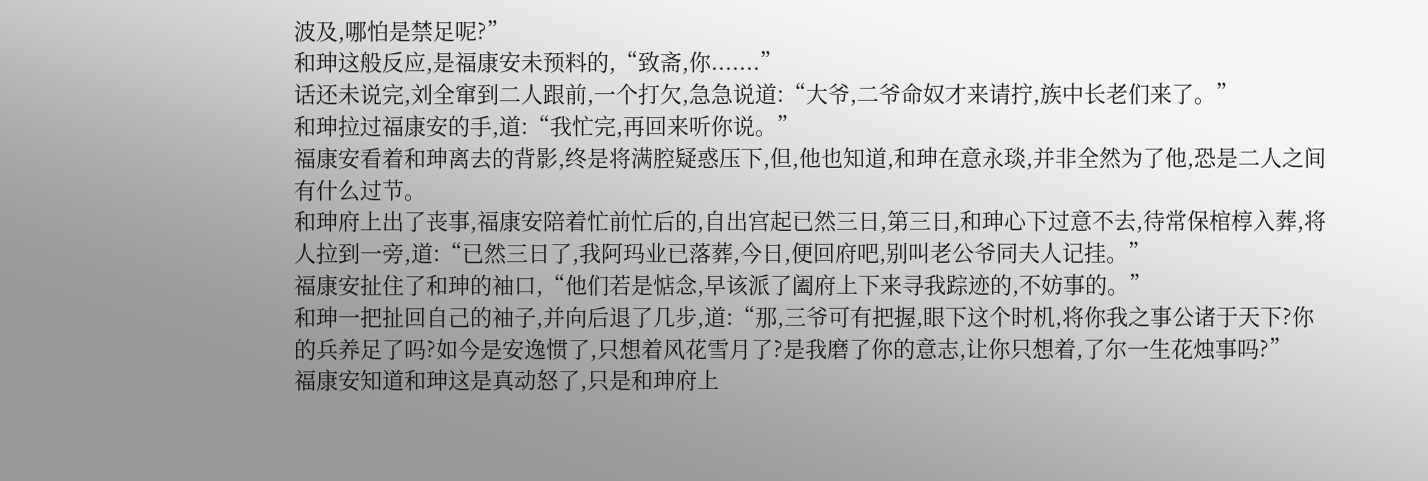波及,哪怕是禁足呢?”
和珅这般反应,是福康安未预料的,“致斋,你.......”
话还未说完,刘全窜到二人跟前,一个打欠,急急说道:“大爷,二爷命奴才来请拧,族中长老们来了。”
和珅拉过福康安的手,道:“我忙完,再回来听你说。”
福康安看着和珅离去的背影,终是将满腔疑惑压下,但,他也知道,和珅在意永琰,并非全然为了他,恐是二人之间有什么过节。
和珅府上出了丧事,福康安陪着忙前忙后的,自出宫起已然三日,第三日,和珅心下过意不去,待常保棺椁入葬,将人拉到一旁,道:“已然三日了,我阿玛业已落葬,今日,便回府吧,别叫老公爷同夫人记挂。”
福康安扯住了和珅的袖口,“他们若是惦念,早该派了阖府上下来寻我踪迹的,不妨事的。”
和珅一把扯回自己的袖子,并向后退了几步,道:“那,三爷可有把握,眼下这个时机,将你我之事公诸于天下?你的兵养足了吗?如今是安逸惯了,只想着风花雪月了?是我磨了你的意志,让你只想着,了尔一生花烛事吗?”
福康安知道和珅这是真动怒了,只是和珅府上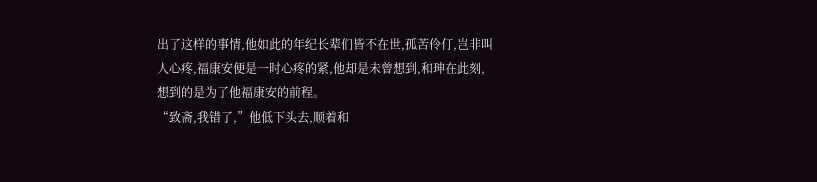出了这样的事情,他如此的年纪长辈们皆不在世,孤苦伶仃,岂非叫人心疼,福康安便是一时心疼的紧,他却是未曾想到,和珅在此刻,想到的是为了他福康安的前程。
“致斋,我错了,”他低下头去,顺着和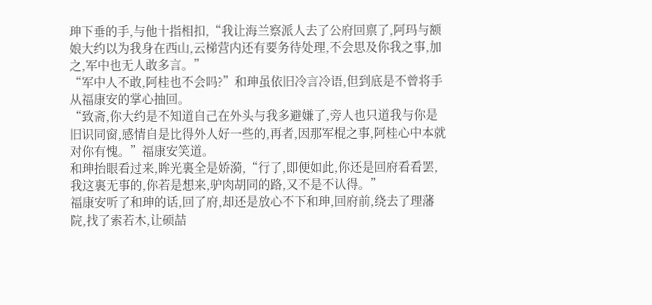珅下垂的手,与他十指相扣,“我让海兰察派人去了公府回禀了,阿玛与额娘大约以为我身在西山,云梯营内还有要务待处理,不会思及你我之事,加之,军中也无人敢多言。”
“军中人不敢,阿桂也不会吗?”和珅虽依旧冷言冷语,但到底是不曾将手从福康安的掌心抽回。
“致斋,你大约是不知道自己在外头与我多避嫌了,旁人也只道我与你是旧识同窗,感情自是比得外人好一些的,再者,因那军棍之事,阿桂心中本就对你有愧。”福康安笑道。
和珅抬眼看过来,眸光裏全是娇漪,“行了,即便如此,你还是回府看看罢,我这裏无事的,你若是想来,驴肉胡同的路,又不是不认得。”
福康安听了和珅的话,回了府,却还是放心不下和珅,回府前,绕去了理藩院,找了索若木,让硕喆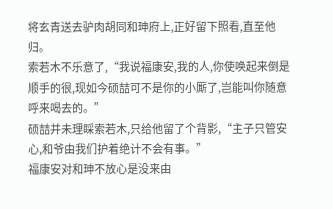将玄青送去驴肉胡同和珅府上,正好留下照看,直至他归。
索若木不乐意了,“我说福康安,我的人,你使唤起来倒是顺手的很,现如今硕喆可不是你的小厮了,岂能叫你随意呼来喝去的。”
硕喆并未理睬索若木,只给他留了个背影,“主子只管安心,和爷由我们护着绝计不会有事。”
福康安对和珅不放心是没来由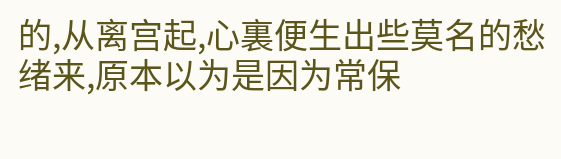的,从离宫起,心裏便生出些莫名的愁绪来,原本以为是因为常保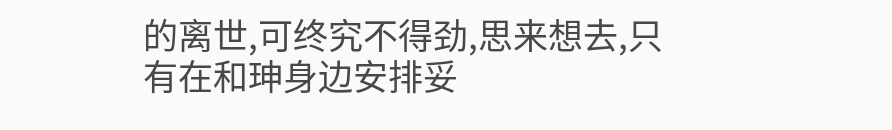的离世,可终究不得劲,思来想去,只有在和珅身边安排妥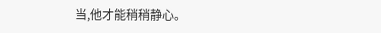当,他才能稍稍静心。